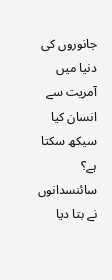جانوروں کی دنیا میں آمریت سے انسان کیا سیکھ سکتا ہے؟ سائنسدانوں نے بتا دیا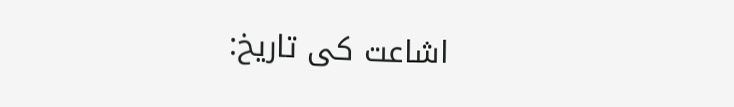اشاعت کی تاریخ: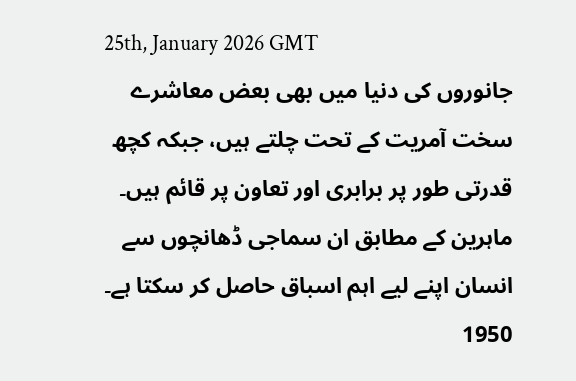25th, January 2026 GMT
جانوروں کی دنیا میں بھی بعض معاشرے سخت آمریت کے تحت چلتے ہیں، جبکہ کچھ قدرتی طور پر برابری اور تعاون پر قائم ہیں۔ ماہرین کے مطابق ان سماجی ڈھانچوں سے انسان اپنے لیے اہم اسباق حاصل کر سکتا ہے۔
1950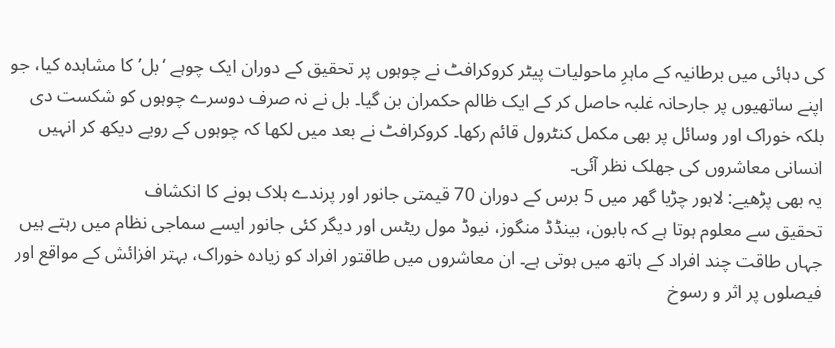کی دہائی میں برطانیہ کے ماہرِ ماحولیات پیٹر کروکرافٹ نے چوہوں پر تحقیق کے دوران ایک چوہے ‘بل’ کا مشاہدہ کیا، جو اپنے ساتھیوں پر جارحانہ غلبہ حاصل کر کے ایک ظالم حکمران بن گیا۔ بل نے نہ صرف دوسرے چوہوں کو شکست دی بلکہ خوراک اور وسائل پر بھی مکمل کنٹرول قائم رکھا۔ کروکرافٹ نے بعد میں لکھا کہ چوہوں کے رویے دیکھ کر انہیں انسانی معاشروں کی جھلک نظر آئی۔
یہ بھی پڑھیے: لاہور چڑیا گھر میں 5 برس کے دوران 70 قیمتی جانور اور پرندے ہلاک ہونے کا انکشاف
تحقیق سے معلوم ہوتا ہے کہ بابون، بینڈڈ منگوز، نیوڈ مول ریٹس اور دیگر کئی جانور ایسے سماجی نظام میں رہتے ہیں جہاں طاقت چند افراد کے ہاتھ میں ہوتی ہے۔ ان معاشروں میں طاقتور افراد کو زیادہ خوراک، بہتر افزائش کے مواقع اور فیصلوں پر اثر و رسوخ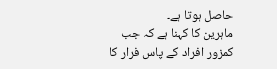حاصل ہوتا ہے۔
ماہرین کا کہنا ہے کہ جب کمزور افراد کے پاس فرار کا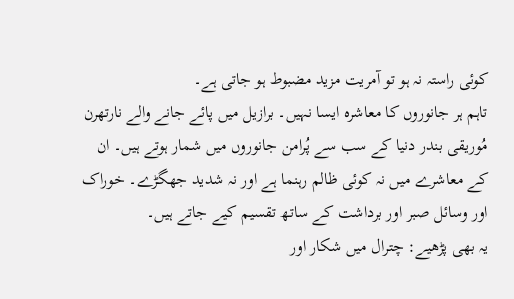کوئی راستہ نہ ہو تو آمریت مزید مضبوط ہو جاتی ہے۔
تاہم ہر جانوروں کا معاشرہ ایسا نہیں۔ برازیل میں پائے جانے والے نارتھرن مُوریقی بندر دنیا کے سب سے پُرامن جانوروں میں شمار ہوتے ہیں۔ ان کے معاشرے میں نہ کوئی ظالم رہنما ہے اور نہ شدید جھگڑے۔ خوراک اور وسائل صبر اور برداشت کے ساتھ تقسیم کیے جاتے ہیں۔
یہ بھی پڑھیے: چترال میں شکار اور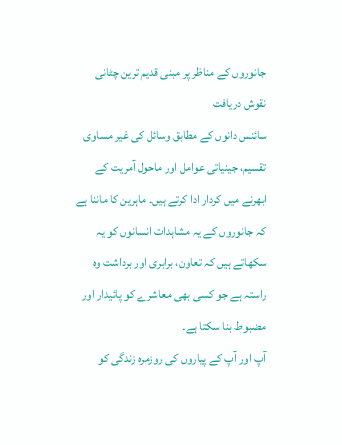جانوروں کے مناظر پر مبنی قدیم ترین چٹانی نقوش دریافت
سائنس دانوں کے مطابق وسائل کی غیر مساوی تقسیم، جینیاتی عوامل اور ماحول آمریت کے ابھرنے میں کردار ادا کرتے ہیں۔ ماہرین کا ماننا ہے کہ جانوروں کے یہ مشاہدات انسانوں کو یہ سکھاتے ہیں کہ تعاون، برابری اور برداشت وہ راستہ ہے جو کسی بھی معاشرے کو پائیدار اور مضبوط بنا سکتا ہے۔
آپ اور آپ کے پیاروں کی روزمرہ زندگی کو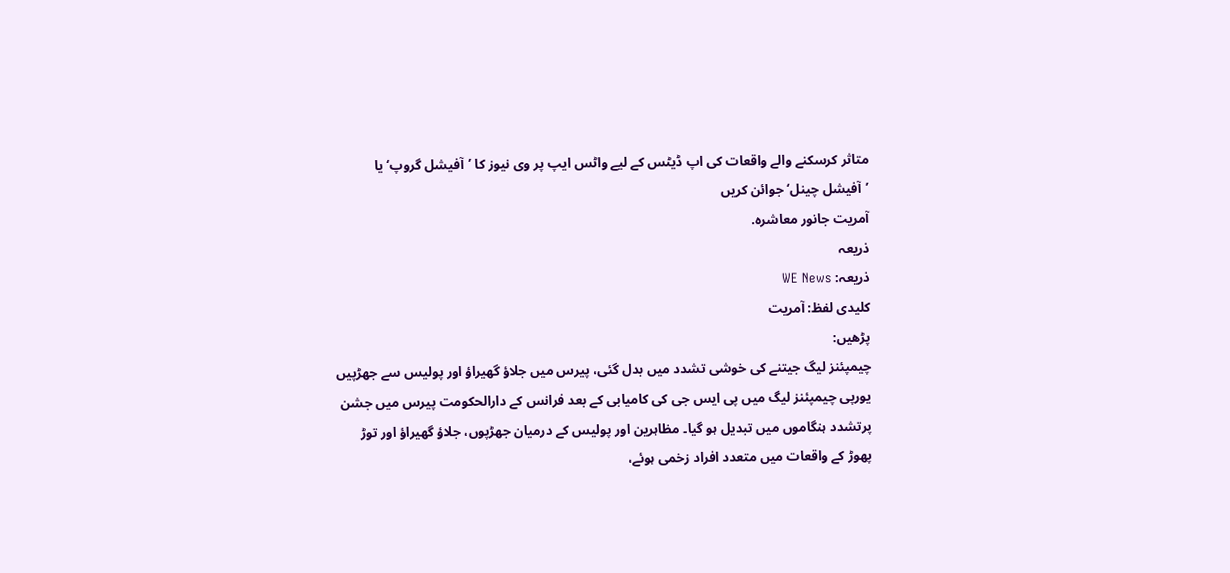متاثر کرسکنے والے واقعات کی اپ ڈیٹس کے لیے واٹس ایپ پر وی نیوز کا ’آفیشل گروپ‘ یا ’آفیشل چینل‘ جوائن کریں
آمریت جانور معاشرہ.
ذریعہ
ذریعہ: WE News
کلیدی لفظ: آمریت
پڑھیں:
چیمپئنز لیگ جیتنے کی خوشی تشدد میں بدل گئی، پیرس میں جلاؤ گھیراؤ اور پولیس سے جھڑپیں
یورپی چیمپئنز لیگ میں پی ایس جی کی کامیابی کے بعد فرانس کے دارالحکومت پیرس میں جشن پرتشدد ہنگاموں میں تبدیل ہو گیا۔ مظاہرین اور پولیس کے درمیان جھڑپوں، جلاؤ گھیراؤ اور توڑ پھوڑ کے واقعات میں متعدد افراد زخمی ہوئے،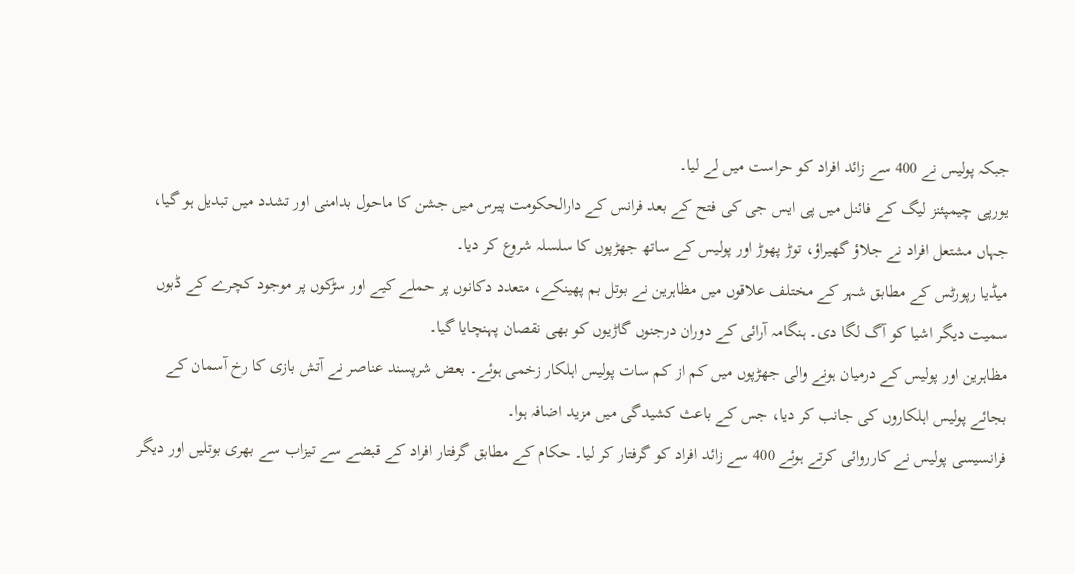جبکہ پولیس نے 400 سے زائد افراد کو حراست میں لے لیا۔
یورپی چیمپئنز لیگ کے فائنل میں پی ایس جی کی فتح کے بعد فرانس کے دارالحکومت پیرس میں جشن کا ماحول بدامنی اور تشدد میں تبدیل ہو گیا، جہاں مشتعل افراد نے جلاؤ گھیراؤ، توڑ پھوڑ اور پولیس کے ساتھ جھڑپوں کا سلسلہ شروع کر دیا۔
میڈیا رپورٹس کے مطابق شہر کے مختلف علاقوں میں مظاہرین نے بوتل بم پھینکے، متعدد دکانوں پر حملے کیے اور سڑکوں پر موجود کچرے کے ڈبوں سمیت دیگر اشیا کو آگ لگا دی۔ ہنگامہ آرائی کے دوران درجنوں گاڑیوں کو بھی نقصان پہنچایا گیا۔
مظاہرین اور پولیس کے درمیان ہونے والی جھڑپوں میں کم از کم سات پولیس اہلکار زخمی ہوئے۔ بعض شرپسند عناصر نے آتش بازی کا رخ آسمان کے بجائے پولیس اہلکاروں کی جانب کر دیا، جس کے باعث کشیدگی میں مزید اضافہ ہوا۔
فرانسیسی پولیس نے کارروائی کرتے ہوئے 400 سے زائد افراد کو گرفتار کر لیا۔ حکام کے مطابق گرفتار افراد کے قبضے سے تیزاب سے بھری بوتلیں اور دیگر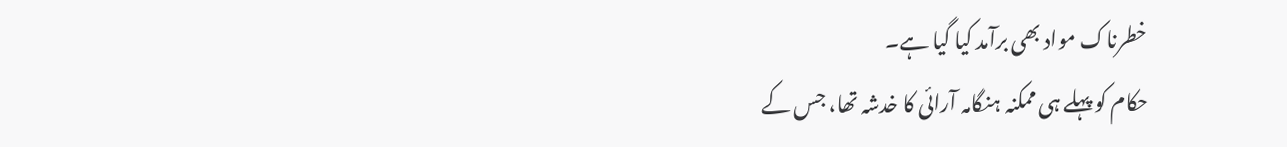خطرناک مواد بھی برآمد کیا گیا ہے۔
حکام کو پہلے ہی ممکنہ ہنگامہ آرائی کا خدشہ تھا، جس کے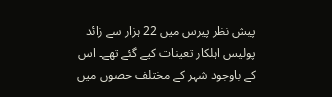پیش نظر پیرس میں 22 ہزار سے زائد پولیس اہلکار تعینات کیے گئے تھے۔ اس کے باوجود شہر کے مختلف حصوں میں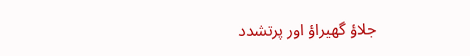جلاؤ گھیراؤ اور پرتشدد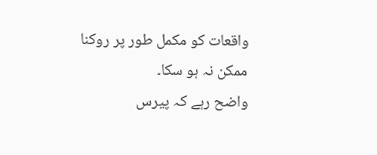واقعات کو مکمل طور پر روکنا ممکن نہ ہو سکا۔
واضح رہے کہ پیرس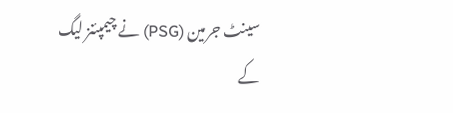سینٹ جرمین (PSG) نے چیمپئنز لیگ کے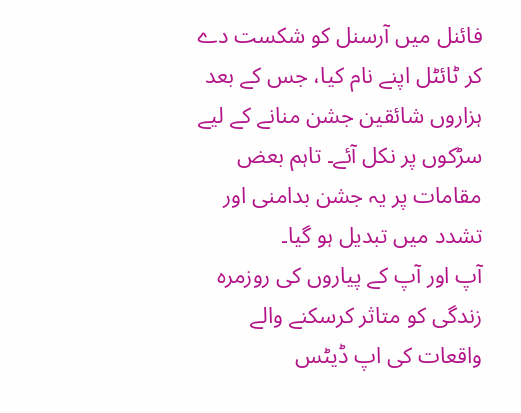فائنل میں آرسنل کو شکست دے کر ٹائٹل اپنے نام کیا، جس کے بعد ہزاروں شائقین جشن منانے کے لیے سڑکوں پر نکل آئے۔ تاہم بعض مقامات پر یہ جشن بدامنی اور تشدد میں تبدیل ہو گیا۔
آپ اور آپ کے پیاروں کی روزمرہ زندگی کو متاثر کرسکنے والے واقعات کی اپ ڈیٹس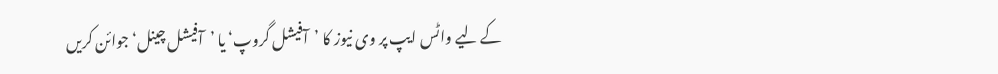کے لیے واٹس ایپ پر وی نیوز کا ’آفیشل گروپ‘ یا ’آفیشل چینل‘ جوائن کریں